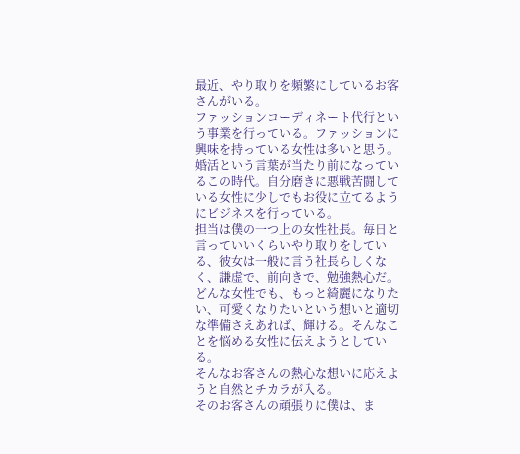最近、やり取りを頻繁にしているお客さんがいる。
ファッションコーディネート代行という事業を行っている。ファッションに興味を持っている女性は多いと思う。婚活という言葉が当たり前になっているこの時代。自分磨きに悪戦苦闘している女性に少しでもお役に立てるようにビジネスを行っている。
担当は僕の一つ上の女性社長。毎日と言っていいくらいやり取りをしている、彼女は一般に言う社長らしくなく、謙虚で、前向きで、勉強熱心だ。
どんな女性でも、もっと綺麗になりたい、可愛くなりたいという想いと適切な準備さえあれば、輝ける。そんなことを悩める女性に伝えようとしている。
そんなお客さんの熱心な想いに応えようと自然とチカラが入る。
そのお客さんの頑張りに僕は、ま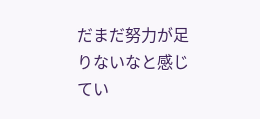だまだ努力が足りないなと感じてい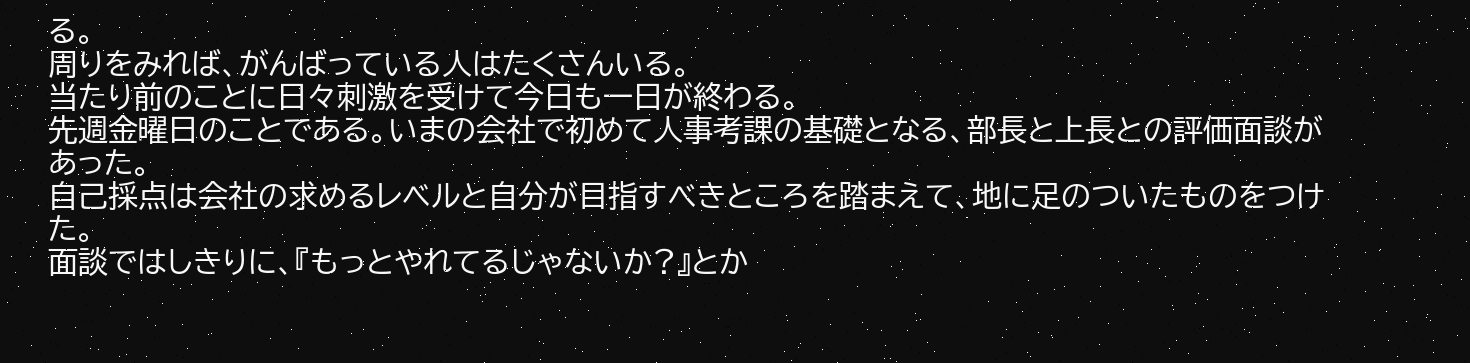る。
周りをみれば、がんばっている人はたくさんいる。
当たり前のことに日々刺激を受けて今日も一日が終わる。
先週金曜日のことである。いまの会社で初めて人事考課の基礎となる、部長と上長との評価面談があった。
自己採点は会社の求めるレベルと自分が目指すべきところを踏まえて、地に足のついたものをつけた。
面談ではしきりに、『もっとやれてるじゃないか?』とか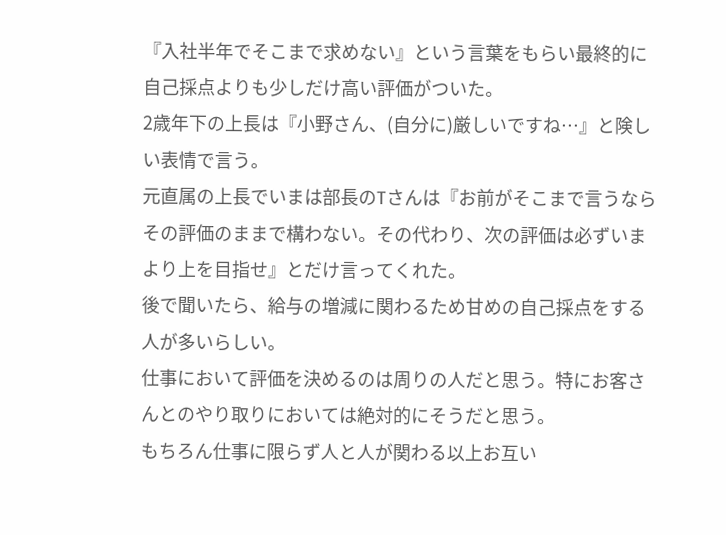『入社半年でそこまで求めない』という言葉をもらい最終的に自己採点よりも少しだけ高い評価がついた。
2歳年下の上長は『小野さん、(自分に)厳しいですね…』と険しい表情で言う。
元直属の上長でいまは部長のTさんは『お前がそこまで言うならその評価のままで構わない。その代わり、次の評価は必ずいまより上を目指せ』とだけ言ってくれた。
後で聞いたら、給与の増減に関わるため甘めの自己採点をする人が多いらしい。
仕事において評価を決めるのは周りの人だと思う。特にお客さんとのやり取りにおいては絶対的にそうだと思う。
もちろん仕事に限らず人と人が関わる以上お互い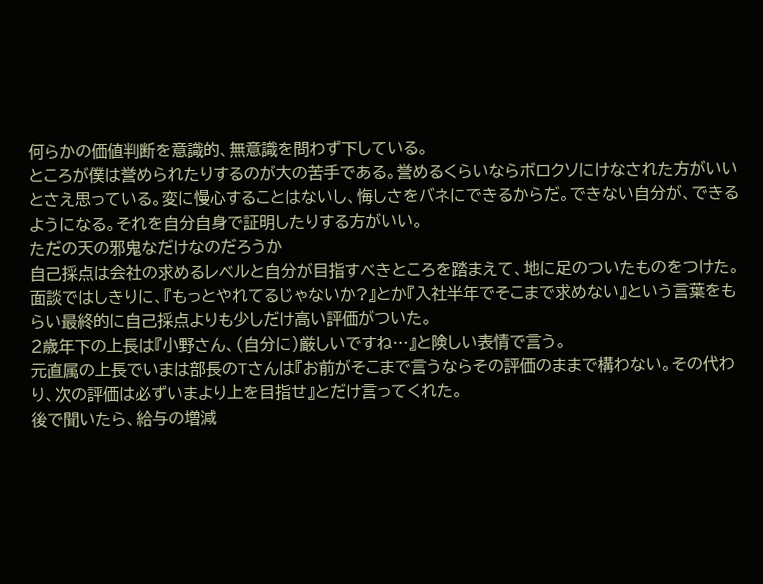何らかの価値判断を意識的、無意識を問わず下している。
ところが僕は誉められたりするのが大の苦手である。誉めるくらいならボロクソにけなされた方がいいとさえ思っている。変に慢心することはないし、悔しさをバネにできるからだ。できない自分が、できるようになる。それを自分自身で証明したりする方がいい。
ただの天の邪鬼なだけなのだろうか
自己採点は会社の求めるレベルと自分が目指すべきところを踏まえて、地に足のついたものをつけた。
面談ではしきりに、『もっとやれてるじゃないか?』とか『入社半年でそこまで求めない』という言葉をもらい最終的に自己採点よりも少しだけ高い評価がついた。
2歳年下の上長は『小野さん、(自分に)厳しいですね…』と険しい表情で言う。
元直属の上長でいまは部長のTさんは『お前がそこまで言うならその評価のままで構わない。その代わり、次の評価は必ずいまより上を目指せ』とだけ言ってくれた。
後で聞いたら、給与の増減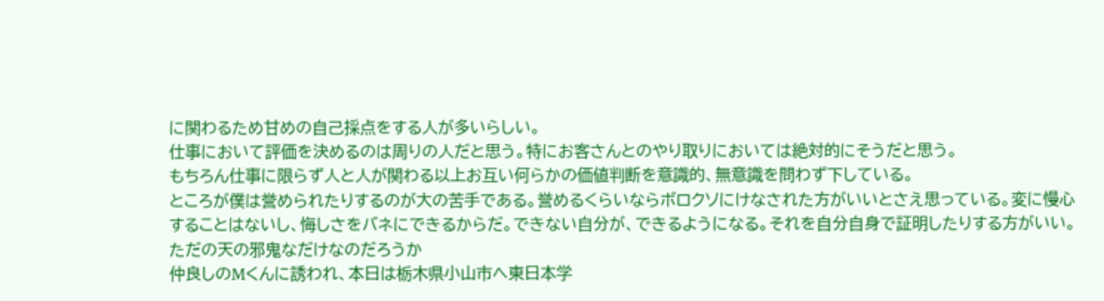に関わるため甘めの自己採点をする人が多いらしい。
仕事において評価を決めるのは周りの人だと思う。特にお客さんとのやり取りにおいては絶対的にそうだと思う。
もちろん仕事に限らず人と人が関わる以上お互い何らかの価値判断を意識的、無意識を問わず下している。
ところが僕は誉められたりするのが大の苦手である。誉めるくらいならボロクソにけなされた方がいいとさえ思っている。変に慢心することはないし、悔しさをバネにできるからだ。できない自分が、できるようになる。それを自分自身で証明したりする方がいい。
ただの天の邪鬼なだけなのだろうか
仲良しのMくんに誘われ、本日は栃木県小山市へ東日本学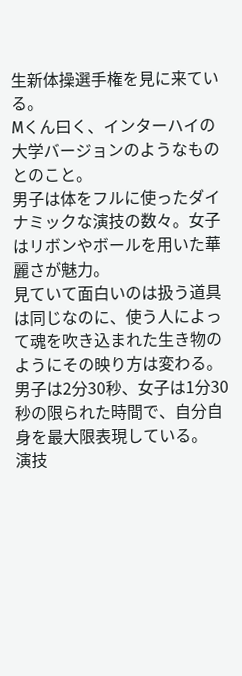生新体操選手権を見に来ている。
Mくん曰く、インターハイの大学バージョンのようなものとのこと。
男子は体をフルに使ったダイナミックな演技の数々。女子はリボンやボールを用いた華麗さが魅力。
見ていて面白いのは扱う道具は同じなのに、使う人によって魂を吹き込まれた生き物のようにその映り方は変わる。
男子は2分30秒、女子は1分30秒の限られた時間で、自分自身を最大限表現している。
演技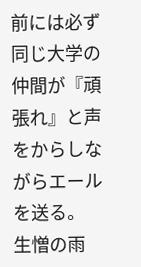前には必ず同じ大学の仲間が『頑張れ』と声をからしながらエールを送る。
生憎の雨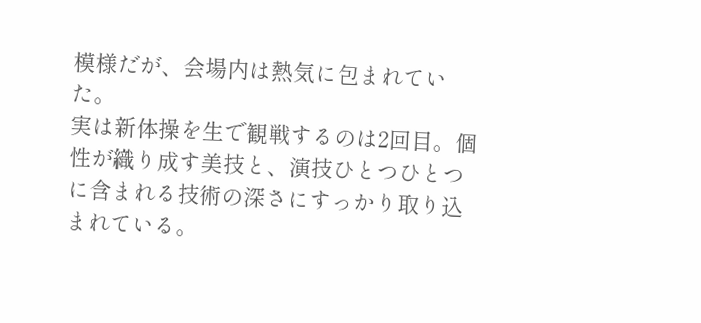模様だが、会場内は熱気に包まれていた。
実は新体操を生で観戦するのは2回目。個性が織り成す美技と、演技ひとつひとつに含まれる技術の深さにすっかり取り込まれている。